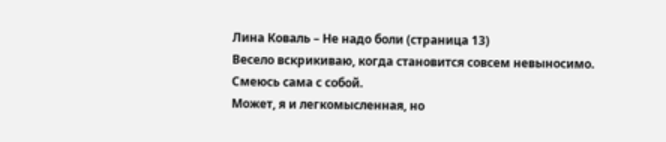Лина Коваль – Не надо боли (страница 13)
Весело вскрикиваю, когда становится совсем невыносимо.
Смеюсь сама с собой.
Может, я и легкомысленная, но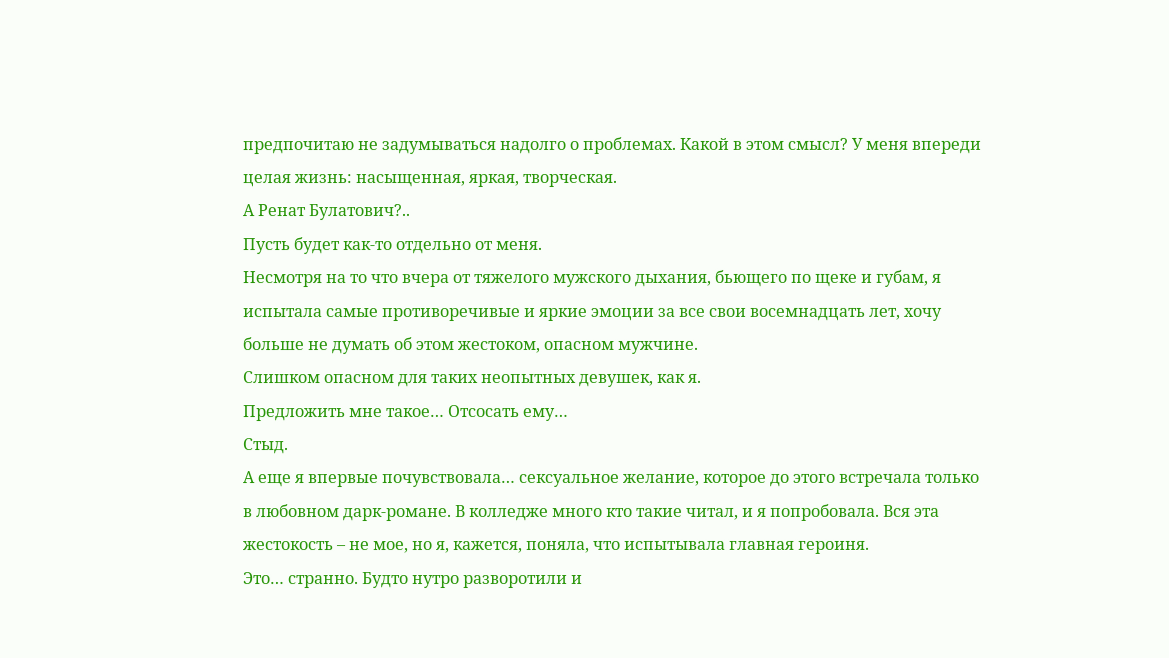предпочитаю не задумываться надолго о проблемах. Какой в этом смысл? У меня впереди целая жизнь: насыщенная, яркая, творческая.
А Ренат Булатович?..
Пусть будет как-то отдельно от меня.
Несмотря на то что вчера от тяжелого мужского дыхания, бьющего по щеке и губам, я испытала самые противоречивые и яркие эмоции за все свои восемнадцать лет, хочу больше не думать об этом жестоком, опасном мужчине.
Слишком опасном для таких неопытных девушек, как я.
Предложить мне такое… Отсосать ему…
Стыд.
А еще я впервые почувствовала… сексуальное желание, которое до этого встречала только в любовном дарк-романе. В колледже много кто такие читал, и я попробовала. Вся эта жестокость – не мое, но я, кажется, поняла, что испытывала главная героиня.
Это… странно. Будто нутро разворотили и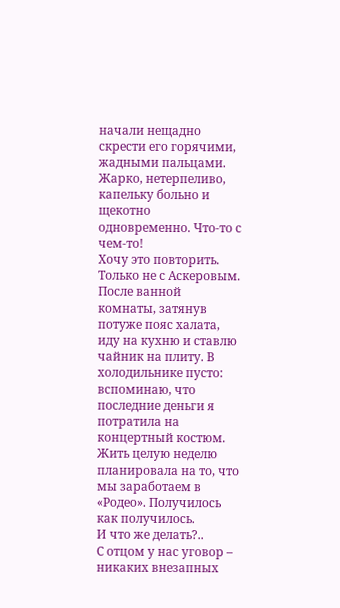начали нещадно скрести его горячими, жадными пальцами. Жарко, нетерпеливо, капельку больно и щекотно одновременно. Что-то с чем-то!
Хочу это повторить.
Только не с Аскеровым.
После ванной комнаты, затянув потуже пояс халата, иду на кухню и ставлю чайник на плиту. В холодильнике пусто: вспоминаю, что последние деньги я потратила на концертный костюм. Жить целую неделю планировала на то, что мы заработаем в «Родео». Получилось как получилось.
И что же делать?..
С отцом у нас уговор – никаких внезапных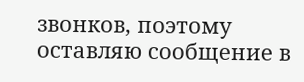звонков, поэтому оставляю сообщение в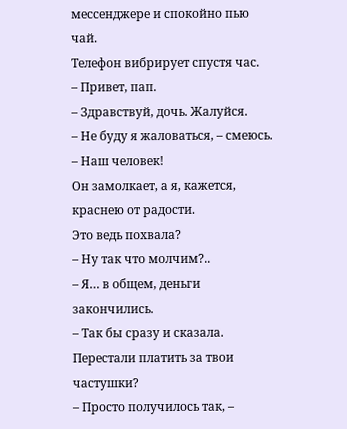мессенджере и спокойно пью чай.
Телефон вибрирует спустя час.
– Привет, пап.
– Здравствуй, дочь. Жалуйся.
– Не буду я жаловаться, – смеюсь.
– Наш человек!
Он замолкает, а я, кажется, краснею от радости.
Это ведь похвала?
– Ну так что молчим?..
– Я… в общем, деньги закончились.
– Так бы сразу и сказала. Перестали платить за твои частушки?
– Просто получилось так, –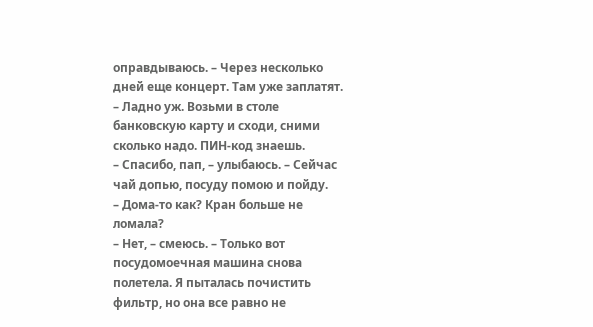оправдываюсь. – Через несколько дней еще концерт. Там уже заплатят.
– Ладно уж. Возьми в столе банковскую карту и сходи, сними сколько надо. ПИН-код знаешь.
– Спасибо, пап, – улыбаюсь. – Сейчас чай допью, посуду помою и пойду.
– Дома-то как? Кран больше не ломала?
– Нет, – смеюсь. – Только вот посудомоечная машина снова полетела. Я пыталась почистить фильтр, но она все равно не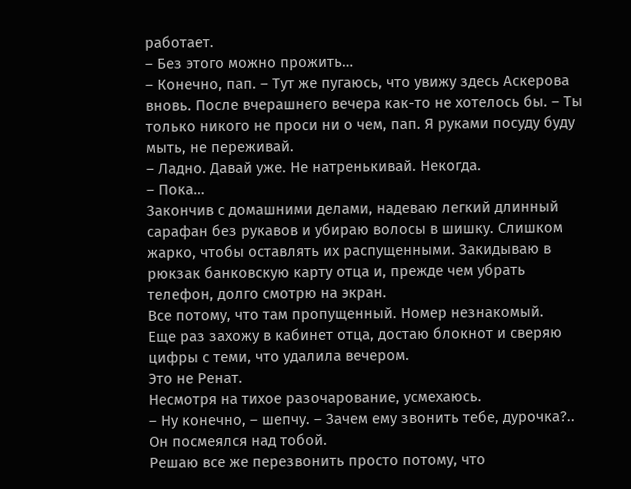работает.
– Без этого можно прожить…
– Конечно, пап. – Тут же пугаюсь, что увижу здесь Аскерова вновь. После вчерашнего вечера как-то не хотелось бы. – Ты только никого не проси ни о чем, пап. Я руками посуду буду мыть, не переживай.
– Ладно. Давай уже. Не натренькивай. Некогда.
– Пока…
Закончив с домашними делами, надеваю легкий длинный сарафан без рукавов и убираю волосы в шишку. Слишком жарко, чтобы оставлять их распущенными. Закидываю в рюкзак банковскую карту отца и, прежде чем убрать телефон, долго смотрю на экран.
Все потому, что там пропущенный. Номер незнакомый.
Еще раз захожу в кабинет отца, достаю блокнот и сверяю цифры с теми, что удалила вечером.
Это не Ренат.
Несмотря на тихое разочарование, усмехаюсь.
– Ну конечно, – шепчу. – Зачем ему звонить тебе, дурочка?.. Он посмеялся над тобой.
Решаю все же перезвонить просто потому, что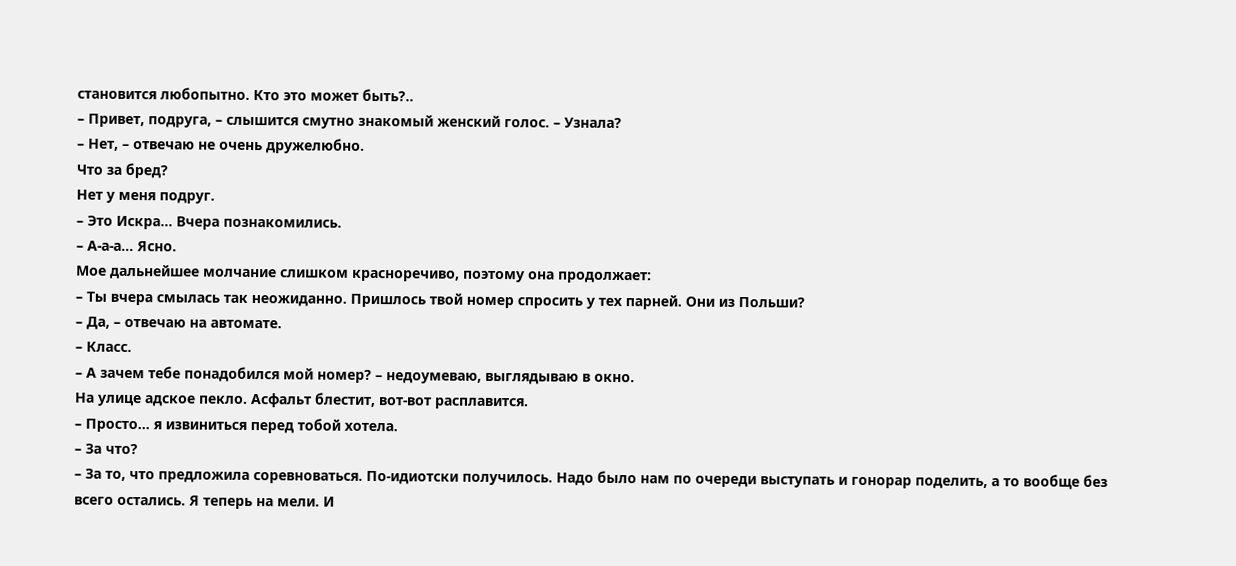становится любопытно. Кто это может быть?..
– Привет, подруга, – слышится смутно знакомый женский голос. – Узнала?
– Нет, – отвечаю не очень дружелюбно.
Что за бред?
Нет у меня подруг.
– Это Искра… Вчера познакомились.
– А-а-а… Ясно.
Мое дальнейшее молчание слишком красноречиво, поэтому она продолжает:
– Ты вчера смылась так неожиданно. Пришлось твой номер спросить у тех парней. Они из Польши?
– Да, – отвечаю на автомате.
– Класс.
– А зачем тебе понадобился мой номер? – недоумеваю, выглядываю в окно.
На улице адское пекло. Асфальт блестит, вот-вот расплавится.
– Просто… я извиниться перед тобой хотела.
– За что?
– За то, что предложила соревноваться. По-идиотски получилось. Надо было нам по очереди выступать и гонорар поделить, а то вообще без всего остались. Я теперь на мели. И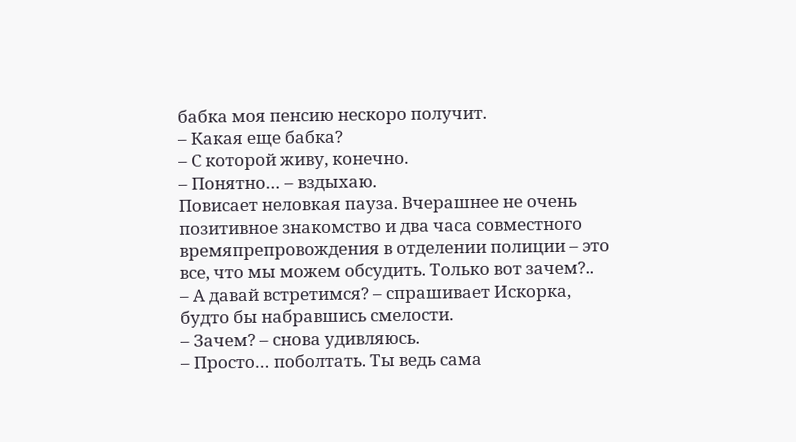бабка моя пенсию нескоро получит.
– Какая еще бабка?
– С которой живу, конечно.
– Понятно… – вздыхаю.
Повисает неловкая пауза. Вчерашнее не очень позитивное знакомство и два часа совместного времяпрепровождения в отделении полиции – это все, что мы можем обсудить. Только вот зачем?..
– А давай встретимся? – спрашивает Искорка, будто бы набравшись смелости.
– Зачем? – снова удивляюсь.
– Просто… поболтать. Ты ведь сама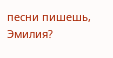песни пишешь, Эмилия?